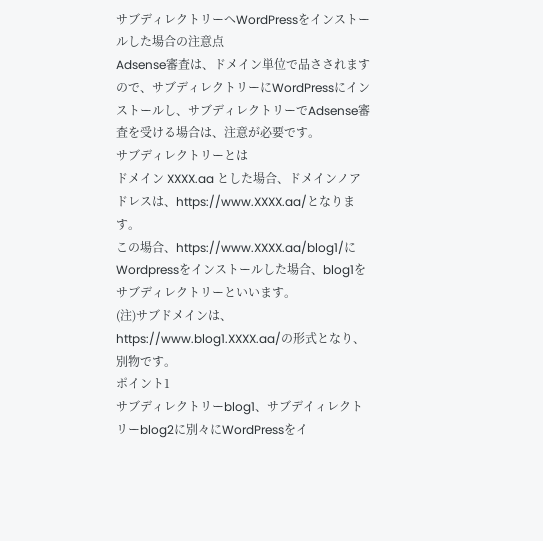サブディレクトリーへWordPressをインストールした場合の注意点
Adsense審査は、ドメイン単位で品さされますので、サブディレクトリーにWordPressにインストールし、サブディレクトリーでAdsense審査を受ける場合は、注意が必要です。
サブディレクトリーとは
ドメイン XXXX.aa とした場合、ドメインノアドレスは、https://www.XXXX.aa/となります。
この場合、https://www.XXXX.aa/blog1/にWordpressをインストールした場合、blog1をサブディレクトリーといいます。
(注)サブドメインは、https://www.blog1.XXXX.aa/の形式となり、別物です。
ポイント1
サブディレクトリーblog1、サブデイィレクトリーblog2に別々にWordPressをイ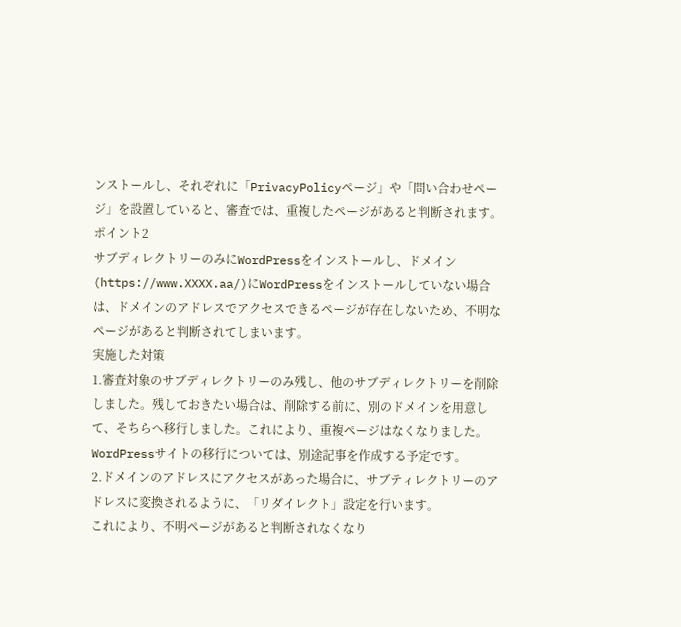ンストールし、それぞれに「PrivacyPolicyページ」や「問い合わせページ」を設置していると、審査では、重複したページがあると判断されます。
ポイント2
サブディレクトリーのみにWordPressをインストールし、ドメイン(https://www.XXXX.aa/)にWordPressをインストールしていない場合は、ドメインのアドレスでアクセスできるページが存在しないため、不明なページがあると判断されてしまいます。
実施した対策
1.審査対象のサブディレクトリーのみ残し、他のサブディレクトリーを削除しました。残しておきたい場合は、削除する前に、別のドメインを用意して、そちらへ移行しました。これにより、重複ページはなくなりました。
WordPressサイトの移行については、別途記事を作成する予定です。
2.ドメインのアドレスにアクセスがあった場合に、サブティレクトリーのアドレスに変換されるように、「リダイレクト」設定を行います。
これにより、不明ページがあると判断されなくなり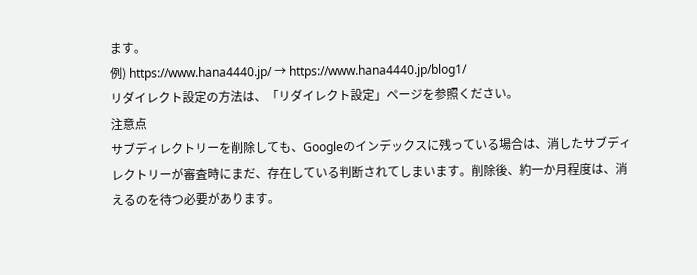ます。
例) https://www.hana4440.jp/ → https://www.hana4440.jp/blog1/
リダイレクト設定の方法は、「リダイレクト設定」ページを参照ください。
注意点
サブディレクトリーを削除しても、Googleのインデックスに残っている場合は、消したサブディレクトリーが審査時にまだ、存在している判断されてしまいます。削除後、約一か月程度は、消えるのを待つ必要があります。